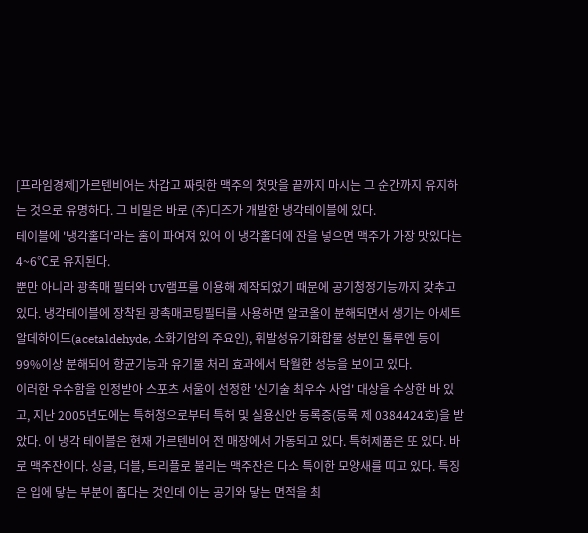[프라임경제]가르텐비어는 차갑고 짜릿한 맥주의 첫맛을 끝까지 마시는 그 순간까지 유지하는 것으로 유명하다. 그 비밀은 바로 (주)디즈가 개발한 냉각테이블에 있다.
테이블에 '냉각홀더'라는 홈이 파여져 있어 이 냉각홀더에 잔을 넣으면 맥주가 가장 맛있다는 4~6℃로 유지된다.
뿐만 아니라 광촉매 필터와 UV램프를 이용해 제작되었기 때문에 공기청정기능까지 갖추고 있다. 냉각테이블에 장착된 광촉매코팅필터를 사용하면 알코올이 분해되면서 생기는 아세트알데하이드(acetaldehyde, 소화기암의 주요인), 휘발성유기화합물 성분인 톨루엔 등이 99%이상 분해되어 향균기능과 유기물 처리 효과에서 탁월한 성능을 보이고 있다.
이러한 우수함을 인정받아 스포츠 서울이 선정한 '신기술 최우수 사업' 대상을 수상한 바 있고, 지난 2005년도에는 특허청으로부터 특허 및 실용신안 등록증(등록 제 0384424호)을 받았다. 이 냉각 테이블은 현재 가르텐비어 전 매장에서 가동되고 있다. 특허제품은 또 있다. 바로 맥주잔이다. 싱글, 더블, 트리플로 불리는 맥주잔은 다소 특이한 모양새를 띠고 있다. 특징은 입에 닿는 부분이 좁다는 것인데 이는 공기와 닿는 면적을 최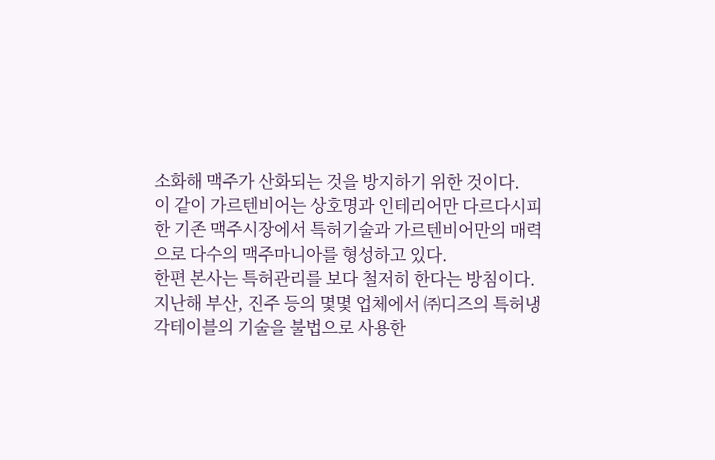소화해 맥주가 산화되는 것을 방지하기 위한 것이다.
이 같이 가르텐비어는 상호명과 인테리어만 다르다시피 한 기존 맥주시장에서 특허기술과 가르텐비어만의 매력으로 다수의 맥주마니아를 형성하고 있다.
한편 본사는 특허관리를 보다 철저히 한다는 방침이다.
지난해 부산, 진주 등의 몇몇 업체에서 ㈜디즈의 특허냉각테이블의 기술을 불법으로 사용한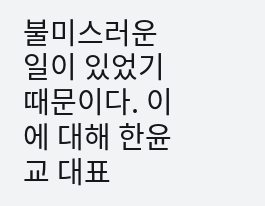불미스러운 일이 있었기 때문이다. 이에 대해 한윤교 대표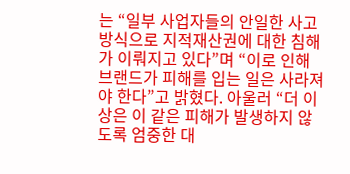는 “일부 사업자들의 안일한 사고방식으로 지적재산권에 대한 침해가 이뤄지고 있다”며 “이로 인해 브랜드가 피해를 입는 일은 사라져야 한다”고 밝혔다. 아울러 “더 이상은 이 같은 피해가 발생하지 않도록 엄중한 대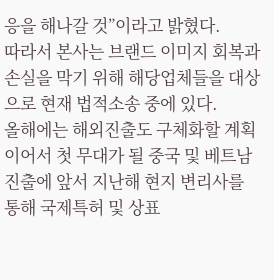응을 해나갈 것”이라고 밝혔다.
따라서 본사는 브랜드 이미지 회복과 손실을 막기 위해 해당업체들을 대상으로 현재 법적소송 중에 있다.
올해에는 해외진출도 구체화할 계획이어서 첫 무대가 될 중국 및 베트남진출에 앞서 지난해 현지 변리사를 통해 국제특허 및 상표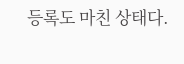등록도 마친 상태다.